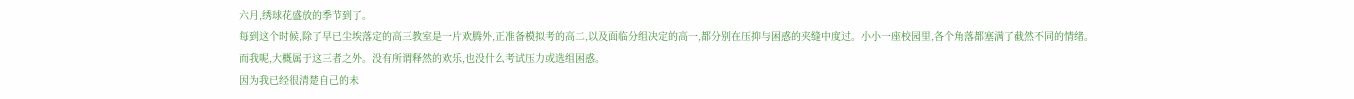六月,绣球花盛放的季节到了。
每到这个时候,除了早已尘埃落定的高三教室是一片欢腾外,正准备模拟考的高二,以及面临分组决定的高一,都分别在压抑与困惑的夹缝中度过。小小一座校园里,各个角落都塞满了截然不同的情绪。
而我呢,大概属于这三者之外。没有所谓释然的欢乐,也没什么考试压力或选组困惑。
因为我已经很清楚自己的未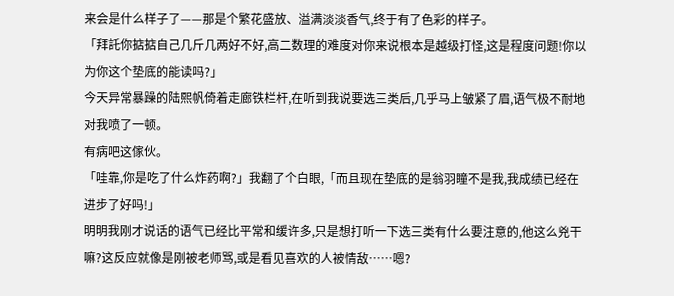来会是什么样子了——那是个繁花盛放、溢满淡淡香气,终于有了色彩的样子。
「拜託你掂掂自己几斤几两好不好,高二数理的难度对你来说根本是越级打怪,这是程度问题!你以为你这个垫底的能读吗?」
今天异常暴躁的陆熙帆倚着走廊铁栏杆,在听到我说要选三类后,几乎马上皱紧了眉,语气极不耐地对我喷了一顿。
有病吧这傢伙。
「哇靠,你是吃了什么炸药啊?」我翻了个白眼,「而且现在垫底的是翁羽瞳不是我,我成绩已经在进步了好吗!」
明明我刚才说话的语气已经比平常和缓许多,只是想打听一下选三类有什么要注意的,他这么兇干嘛?这反应就像是刚被老师骂,或是看见喜欢的人被情敌……嗯?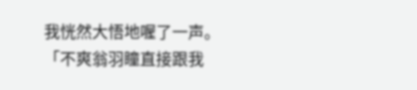我恍然大悟地喔了一声。
「不爽翁羽瞳直接跟我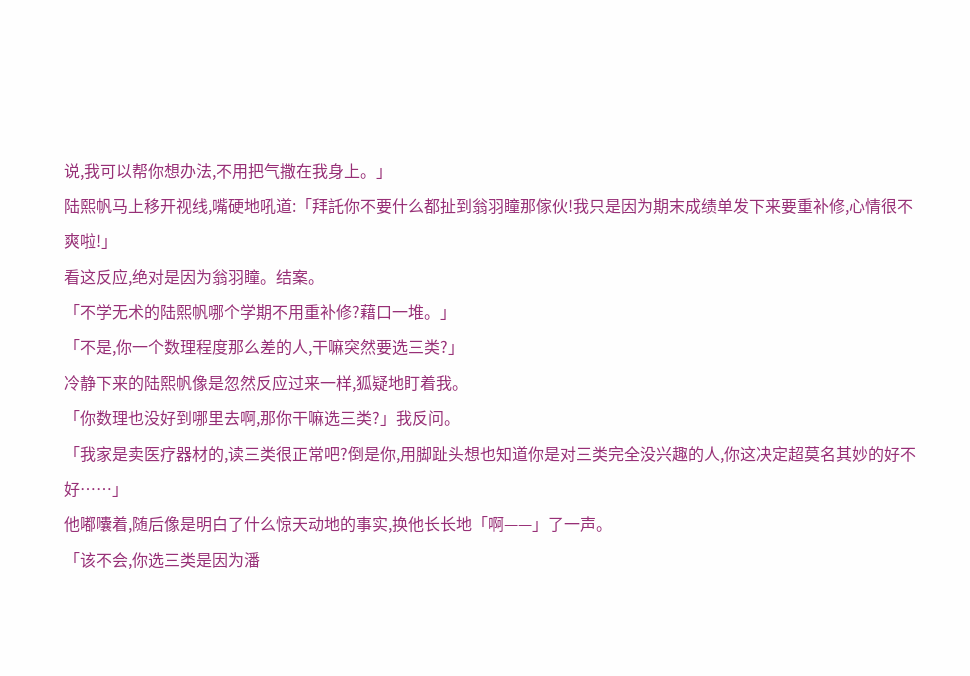说,我可以帮你想办法,不用把气撒在我身上。」
陆熙帆马上移开视线,嘴硬地吼道:「拜託你不要什么都扯到翁羽瞳那傢伙!我只是因为期末成绩单发下来要重补修,心情很不爽啦!」
看这反应,绝对是因为翁羽瞳。结案。
「不学无术的陆熙帆哪个学期不用重补修?藉口一堆。」
「不是,你一个数理程度那么差的人,干嘛突然要选三类?」
冷静下来的陆熙帆像是忽然反应过来一样,狐疑地盯着我。
「你数理也没好到哪里去啊,那你干嘛选三类?」我反问。
「我家是卖医疗器材的,读三类很正常吧?倒是你,用脚趾头想也知道你是对三类完全没兴趣的人,你这决定超莫名其妙的好不好……」
他嘟囔着,随后像是明白了什么惊天动地的事实,换他长长地「啊——」了一声。
「该不会,你选三类是因为潘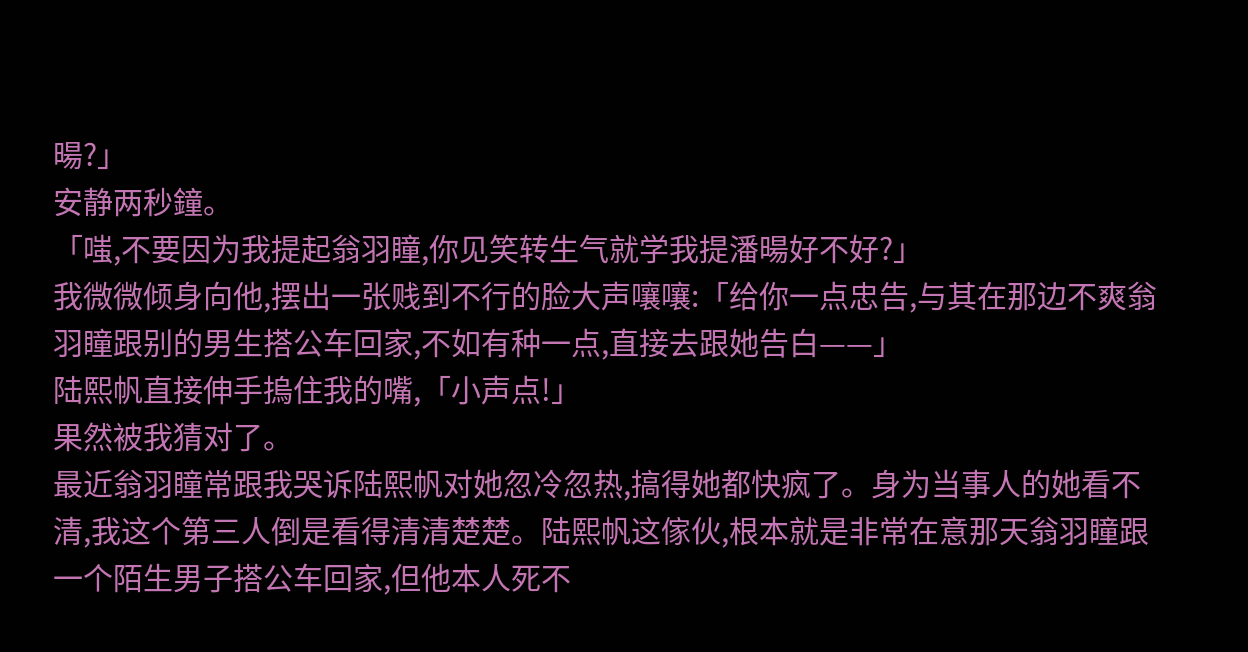暘?」
安静两秒鐘。
「嗤,不要因为我提起翁羽瞳,你见笑转生气就学我提潘暘好不好?」
我微微倾身向他,摆出一张贱到不行的脸大声嚷嚷:「给你一点忠告,与其在那边不爽翁羽瞳跟别的男生搭公车回家,不如有种一点,直接去跟她告白——」
陆熙帆直接伸手摀住我的嘴,「小声点!」
果然被我猜对了。
最近翁羽瞳常跟我哭诉陆熙帆对她忽冷忽热,搞得她都快疯了。身为当事人的她看不清,我这个第三人倒是看得清清楚楚。陆熙帆这傢伙,根本就是非常在意那天翁羽瞳跟一个陌生男子搭公车回家,但他本人死不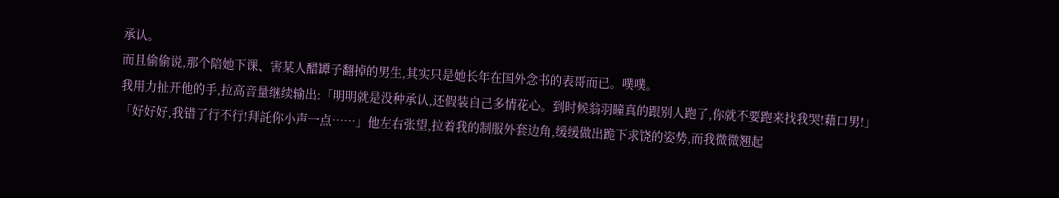承认。
而且偷偷说,那个陪她下课、害某人醋罈子翻掉的男生,其实只是她长年在国外念书的表哥而已。噗噗。
我用力扯开他的手,拉高音量继续输出:「明明就是没种承认,还假装自己多情花心。到时候翁羽瞳真的跟别人跑了,你就不要跑来找我哭!藉口男!」
「好好好,我错了行不行!拜託你小声一点……」他左右张望,拉着我的制服外套边角,缓缓做出跪下求饶的姿势,而我微微翘起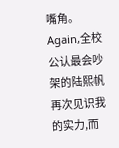嘴角。
Again,全校公认最会吵架的陆熙帆再次见识我的实力,而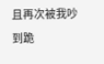且再次被我吵到跪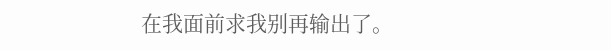在我面前求我别再输出了。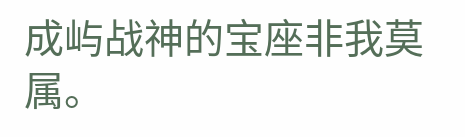成屿战神的宝座非我莫属。